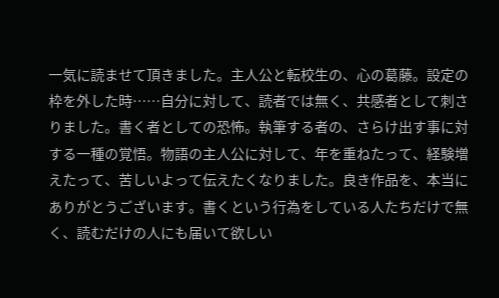一気に読ませて頂きました。主人公と転校生の、心の葛藤。設定の枠を外した時……自分に対して、読者では無く、共感者として刺さりました。書く者としての恐怖。執筆する者の、さらけ出す事に対する一種の覚悟。物語の主人公に対して、年を重ねたって、経験増えたって、苦しいよって伝えたくなりました。良き作品を、本当にありがとうございます。書くという行為をしている人たちだけで無く、読むだけの人にも届いて欲しい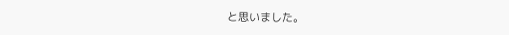と思いました。